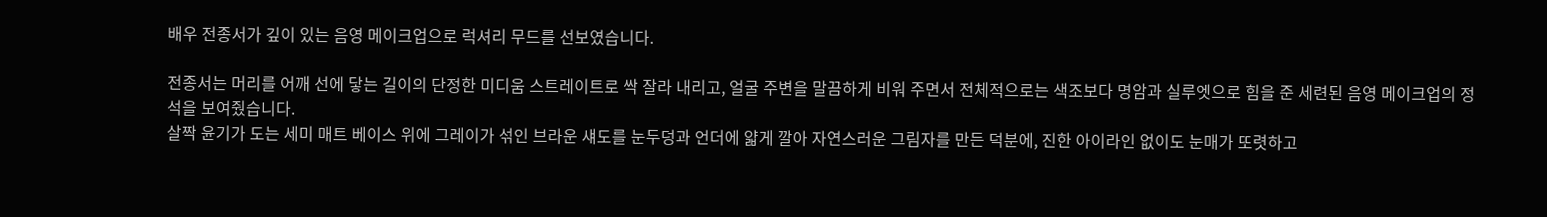배우 전종서가 깊이 있는 음영 메이크업으로 럭셔리 무드를 선보였습니다.

전종서는 머리를 어깨 선에 닿는 길이의 단정한 미디움 스트레이트로 싹 잘라 내리고, 얼굴 주변을 말끔하게 비워 주면서 전체적으로는 색조보다 명암과 실루엣으로 힘을 준 세련된 음영 메이크업의 정석을 보여줬습니다.
살짝 윤기가 도는 세미 매트 베이스 위에 그레이가 섞인 브라운 섀도를 눈두덩과 언더에 얇게 깔아 자연스러운 그림자를 만든 덕분에, 진한 아이라인 없이도 눈매가 또렷하고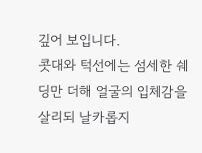깊어 보입니다.
콧대와 턱선에는 섬세한 쉐딩만 더해 얼굴의 입체감을 살리되 날카롭지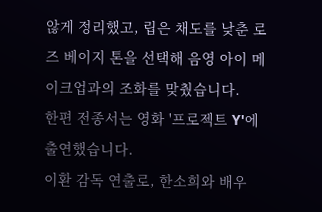않게 정리했고, 립은 채도를 낮춘 로즈 베이지 톤을 선택해 음영 아이 메이크업과의 조화를 맞췄습니다.
한편 전종서는 영화 '프로젝트 Y'에 출연했습니다.
이환 감독 연출로, 한소희와 배우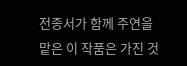전종서가 함께 주연을 맡은 이 작품은 가진 것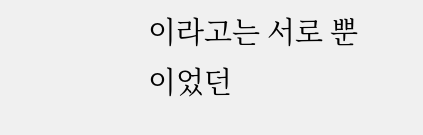이라고는 서로 뿐이었던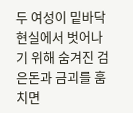두 여성이 밑바닥 현실에서 벗어나기 위해 숨겨진 검은돈과 금괴를 훔치면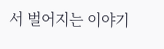서 벌어지는 이야기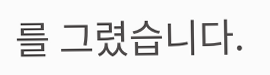를 그렸습니다.